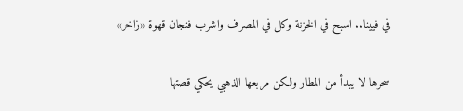في فيينا.. اسبح في الخزنة وكل في المصرف واشرب فنجان قهوة «زاخر»

سحرها لا يبدأ من المطار ولكن مربعها الذهبي يحكي قصتها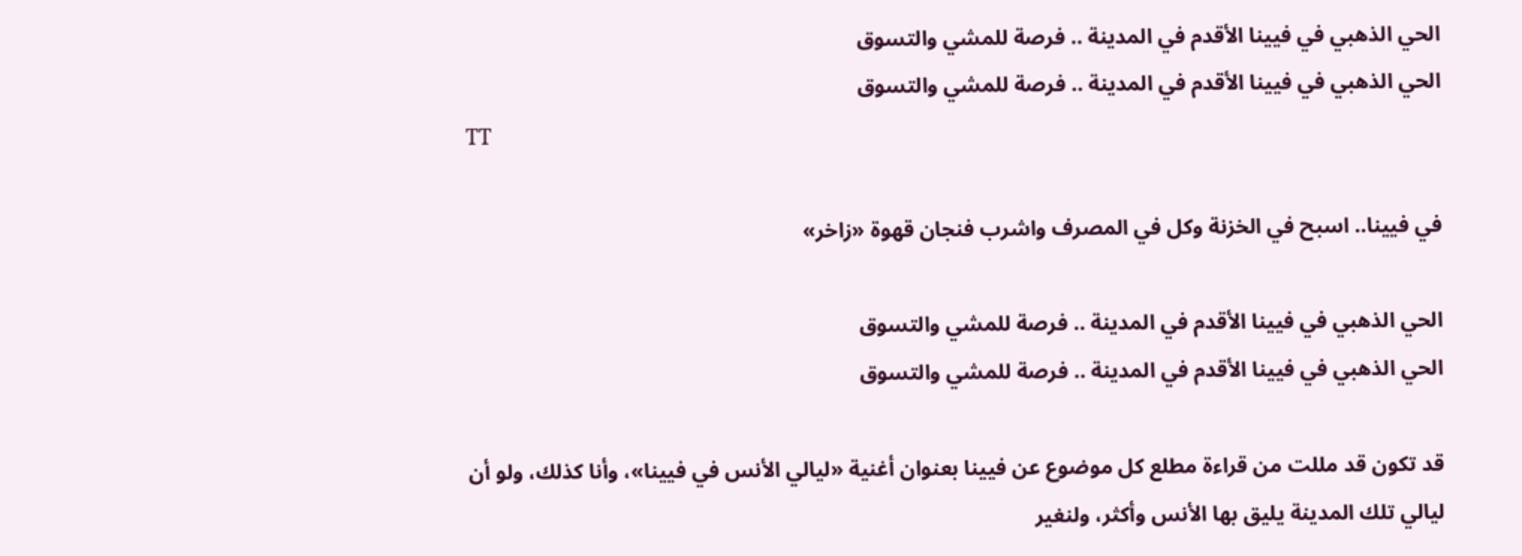الحي الذهبي في فيينا الأقدم في المدينة .. فرصة للمشي والتسوق
الحي الذهبي في فيينا الأقدم في المدينة .. فرصة للمشي والتسوق
TT

في فيينا.. اسبح في الخزنة وكل في المصرف واشرب فنجان قهوة «زاخر»

الحي الذهبي في فيينا الأقدم في المدينة .. فرصة للمشي والتسوق
الحي الذهبي في فيينا الأقدم في المدينة .. فرصة للمشي والتسوق

قد تكون قد مللت من قراءة مطلع كل موضوع عن فيينا بعنوان أغنية «ليالي الأنس في فيينا»، وأنا كذلك، ولو أن ليالي تلك المدينة يليق بها الأنس وأكثر، ولنغير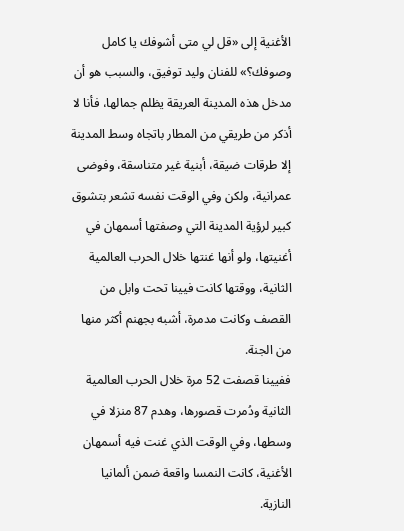الأغنية إلى «قل لي متى أشوفك يا كامل وصوفك؟» للفنان وليد توفيق، والسبب هو أن مدخل هذه المدينة العريقة يظلم جمالها، فأنا لا أذكر من طريقي من المطار باتجاه وسط المدينة إلا طرقات ضيقة، أبنية غير متناسقة، وفوضى عمرانية، ولكن وفي الوقت نفسه تشعر بتشوق كبير لرؤية المدينة التي وصفتها أسمهان في أغنيتها، ولو أنها غنتها خلال الحرب العالمية الثانية، ووقتها كانت فيينا تحت وابل من القصف وكانت مدمرة، أشبه بجهنم أكثر منها من الجنة.
ففيينا قصفت 52 مرة خلال الحرب العالمية الثانية ودُمرت قصورها، وهدم 87 منزلا في وسطها، وفي الوقت الذي غنت فيه أسمهان الأغنية، كانت النمسا واقعة ضمن ألمانيا النازية.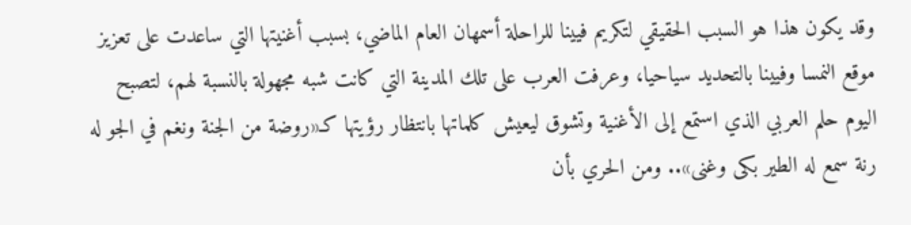وقد يكون هذا هو السبب الحقيقي لتكريم فيينا للراحلة أسمهان العام الماضي، بسبب أغنيتها التي ساعدت على تعزيز موقع النمسا وفيينا بالتحديد سياحيا، وعرفت العرب على تلك المدينة التي كانت شبه مجهولة بالنسبة لهم، لتصبح اليوم حلم العربي الذي استمع إلى الأغنية وتشوق ليعيش كلماتها بانتظار رؤيتها كـ«روضة من الجنة ونغم في الجو له رنة سمع له الطير بكى وغنى».. ومن الحري بأن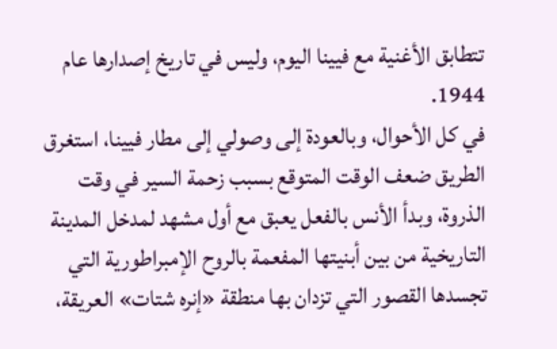تتطابق الأغنية مع فيينا اليوم، وليس في تاريخ إصدارها عام 1944.
في كل الأحوال، وبالعودة إلى وصولي إلى مطار فيينا، استغرق الطريق ضعف الوقت المتوقع بسبب زحمة السير في وقت الذروة، وبدأ الأنس بالفعل يعبق مع أول مشهد لمدخل المدينة التاريخية من بين أبنيتها المفعمة بالروح الإمبراطورية التي تجسدها القصور التي تزدان بها منطقة «إنره شتات» العريقة،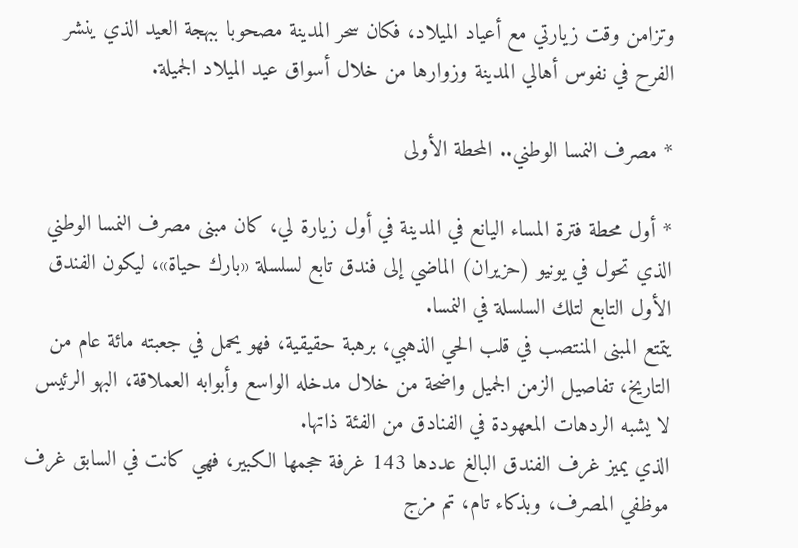وتزامن وقت زيارتي مع أعياد الميلاد، فكان سحر المدينة مصحوبا ببهجة العيد الذي ينشر الفرح في نفوس أهالي المدينة وزوارها من خلال أسواق عيد الميلاد الجميلة.

* مصرف النمسا الوطني.. المحطة الأولى

* أول محطة فترة المساء اليانع في المدينة في أول زيارة لي، كان مبنى مصرف النمسا الوطني الذي تحول في يونيو (حزيران) الماضي إلى فندق تابع لسلسلة «بارك حياة»، ليكون الفندق الأول التابع لتلك السلسلة في النمسا.
يتمتع المبنى المنتصب في قلب الحي الذهبي، برهبة حقيقية، فهو يحمل في جعبته مائة عام من التاريخ، تفاصيل الزمن الجميل واضحة من خلال مدخله الواسع وأبوابه العملاقة، البهو الرئيس لا يشبه الردهات المعهودة في الفنادق من الفئة ذاتها.
الذي يميز غرف الفندق البالغ عددها 143 غرفة حجمها الكبير، فهي كانت في السابق غرف موظفي المصرف، وبذكاء تام، تم مزج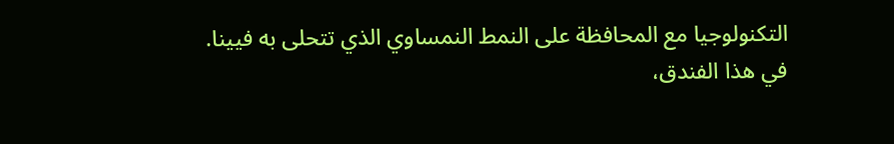التكنولوجيا مع المحافظة على النمط النمساوي الذي تتحلى به فيينا.
في هذا الفندق،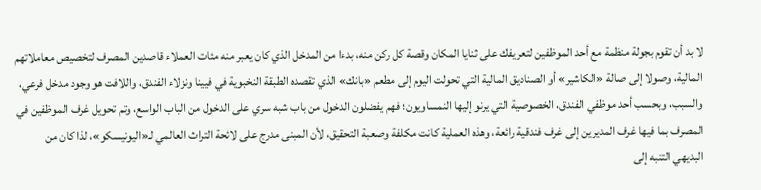لا بد أن تقوم بجولة منظمة مع أحد الموظفين لتعريفك على ثنايا المكان وقصة كل ركن منه، بدءا من المدخل الذي كان يعبر منه مئات العملاء قاصدين المصرف لتخصيص معاملاتهم المالية، وصولا إلى صالة «الكاشير» أو الصناديق المالية التي تحولت اليوم إلى مطعم «بانك» الذي تقصده الطبقة النخبوية في فيينا ونزلاء الفندق، واللافت هو وجود مدخل فرعي، والسبب، وبحسب أحد موظفي الفندق، الخصوصية التي يرنو إليها النمساويون؛ فهم يفضلون الدخول من باب شبه سري على الدخول من الباب الواسع، وتم تحويل غرف الموظفين في المصرف بما فيها غرف المديرين إلى غرف فندقية رائعة، وهذه العملية كانت مكلفة وصعبة التحقيق، لأن المبنى مدرج على لائحة التراث العالمي لـ«اليونيسكو»، لذا كان من البديهي التنبه إلى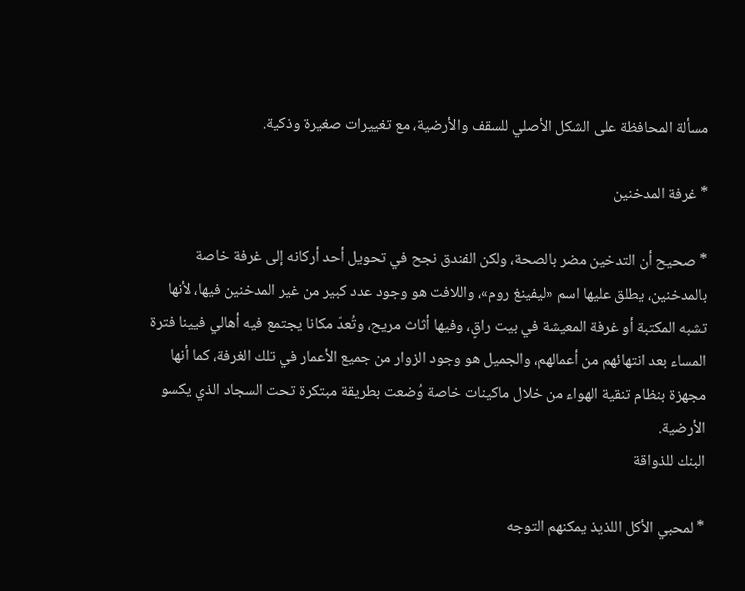مسألة المحافظة على الشكل الأصلي للسقف والأرضية، مع تغييرات صغيرة وذكية.

* غرفة المدخنين

* صحيح أن التدخين مضر بالصحة، ولكن الفندق نجح في تحويل أحد أركانه إلى غرفة خاصة بالمدخنين، يطلق عليها اسم «ليفينغ روم»، واللافت هو وجود عدد كبير من غير المدخنين فيها، لأنها تشبه المكتبة أو غرفة المعيشة في بيت راقٍ، وفيها أثاث مريح، وتُعدّ مكانا يجتمع فيه أهالي فيينا فترة المساء بعد انتهائهم من أعمالهم، والجميل هو وجود الزوار من جميع الأعمار في تلك الغرفة، كما أنها مجهزة بنظام تنقية الهواء من خلال ماكينات خاصة وُضعت بطريقة مبتكرة تحت السجاد الذي يكسو الأرضية.
البنك للذواقة

* لمحبي الأكل اللذيذ يمكنهم التوجه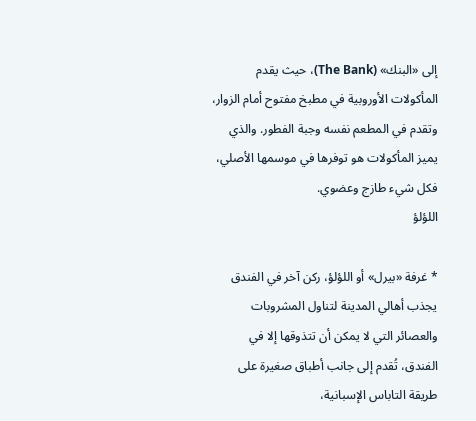إلى «البنك» (The Bank)، حيث يقدم المأكولات الأوروبية في مطبخ مفتوح أمام الزوار، وتقدم في المطعم نفسه وجبة الفطور. والذي يميز المأكولات هو توفرها في موسمها الأصلي، فكل شيء طازج وعضوي.
اللؤلؤ

* غرفة «بيرل» أو اللؤلؤ، ركن آخر في الفندق يجذب أهالي المدينة لتناول المشروبات والعصائر التي لا يمكن أن تتذوقها إلا في الفندق، تُقدم إلى جانب أطباق صغيرة على طريقة التاباس الإسبانية،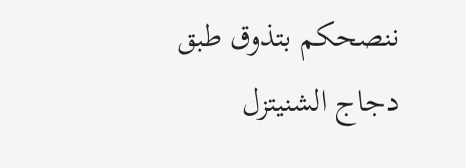ننصحكم بتذوق طبق دجاج الشنيتزل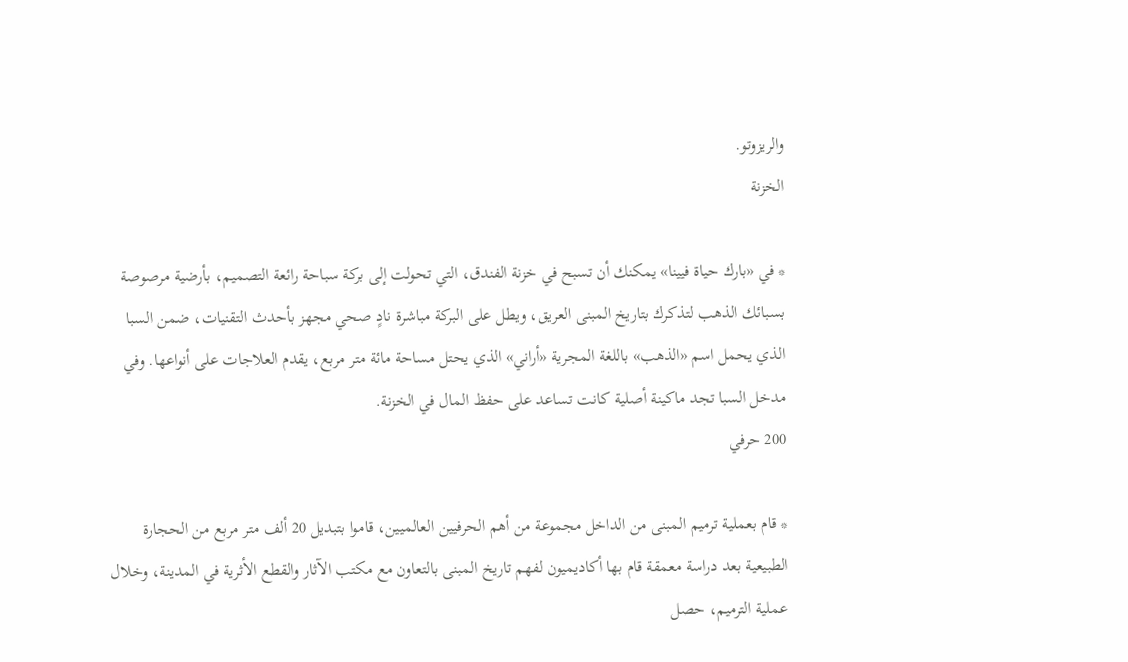والريزوتو.
الخزنة

* في «بارك حياة فيينا» يمكنك أن تسبح في خزنة الفندق، التي تحولت إلى بركة سباحة رائعة التصميم، بأرضية مرصوصة بسبائك الذهب لتذكرك بتاريخ المبنى العريق، ويطل على البركة مباشرة نادٍ صحي مجهز بأحدث التقنيات، ضمن السبا الذي يحمل اسم «الذهب» باللغة المجرية «أراني» الذي يحتل مساحة مائة متر مربع، يقدم العلاجات على أنواعها. وفي مدخل السبا تجد ماكينة أصلية كانت تساعد على حفظ المال في الخزنة.
200 حرفي

* قام بعملية ترميم المبنى من الداخل مجموعة من أهم الحرفيين العالميين، قاموا بتبديل 20 ألف متر مربع من الحجارة الطبيعية بعد دراسة معمقة قام بها أكاديميون لفهم تاريخ المبنى بالتعاون مع مكتب الآثار والقطع الأثرية في المدينة، وخلال عملية الترميم، حصل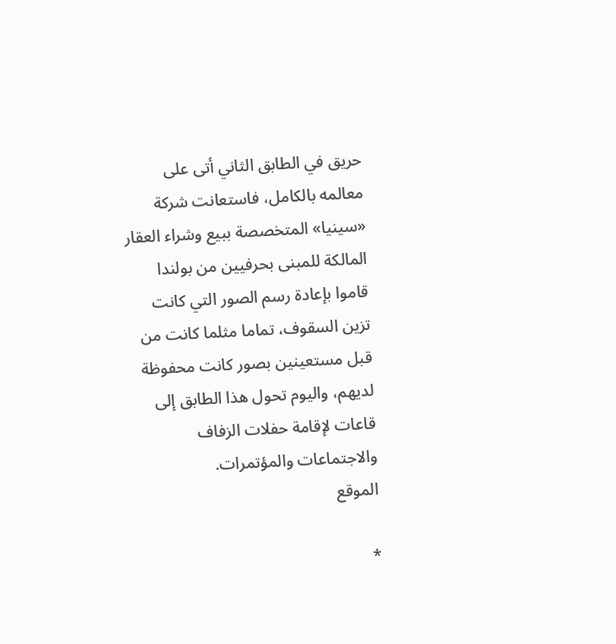حريق في الطابق الثاني أتى على معالمه بالكامل، فاستعانت شركة «سينيا» المتخصصة ببيع وشراء العقار المالكة للمبنى بحرفيين من بولندا قاموا بإعادة رسم الصور التي كانت تزين السقوف، تماما مثلما كانت من قبل مستعينين بصور كانت محفوظة لديهم، واليوم تحول هذا الطابق إلى قاعات لإقامة حفلات الزفاف والاجتماعات والمؤتمرات.
الموقع

*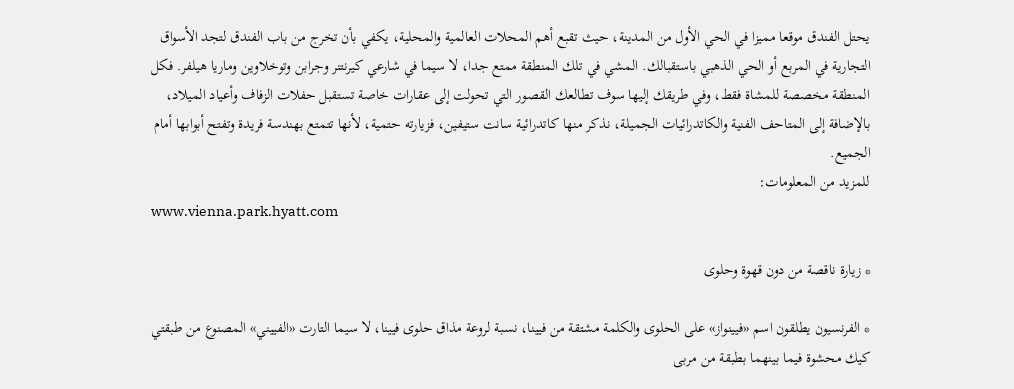يحتل الفندق موقعا مميزا في الحي الأول من المدينة، حيث تقبع أهم المحلات العالمية والمحلية، يكفي بأن تخرج من باب الفندق لتجد الأسواق التجارية في المربع أو الحي الذهبي باستقبالك. المشي في تلك المنطقة ممتع جدا، لا سيما في شارعي كيرنتنر وجرابن وتوخلاوين وماريا هيلفر. فكل المنطقة مخصصة للمشاة فقط، وفي طريقك إليها سوف تطالعك القصور التي تحولت إلى عقارات خاصة تستقبل حفلات الزفاف وأعياد الميلاد، بالإضافة إلى المتاحف الفنية والكاتدرائيات الجميلة، نذكر منها كاتدرائية سانت ستيفين، فزيارته حتمية، لأنها تتمتع بهندسة فريدة وتفتح أبوابها أمام الجميع.
للمزيد من المعلومات:
www.vienna.park.hyatt.com

* زيارة ناقصة من دون قهوة وحلوى

* الفرنسيون يطلقون اسم «فيينواز» على الحلوى والكلمة مشتقة من فيينا، نسبة لروعة مذاق حلوى فيينا، لا سيما التارت «الفييني» المصنوع من طبقتي كيك محشوة فيما بينهما بطبقة من مربى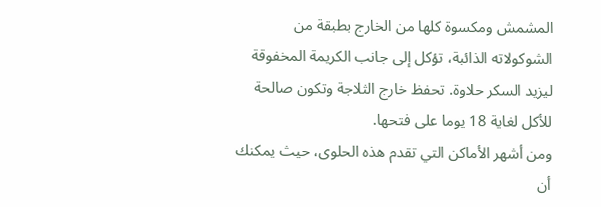المشمش ومكسوة كلها من الخارج بطبقة من الشوكولاته الذائبة، تؤكل إلى جانب الكريمة المخفوقة ليزيد السكر حلاوة. تحفظ خارج الثلاجة وتكون صالحة للأكل لغاية 18 يوما على فتحها.
ومن أشهر الأماكن التي تقدم هذه الحلوى، حيث يمكنك أن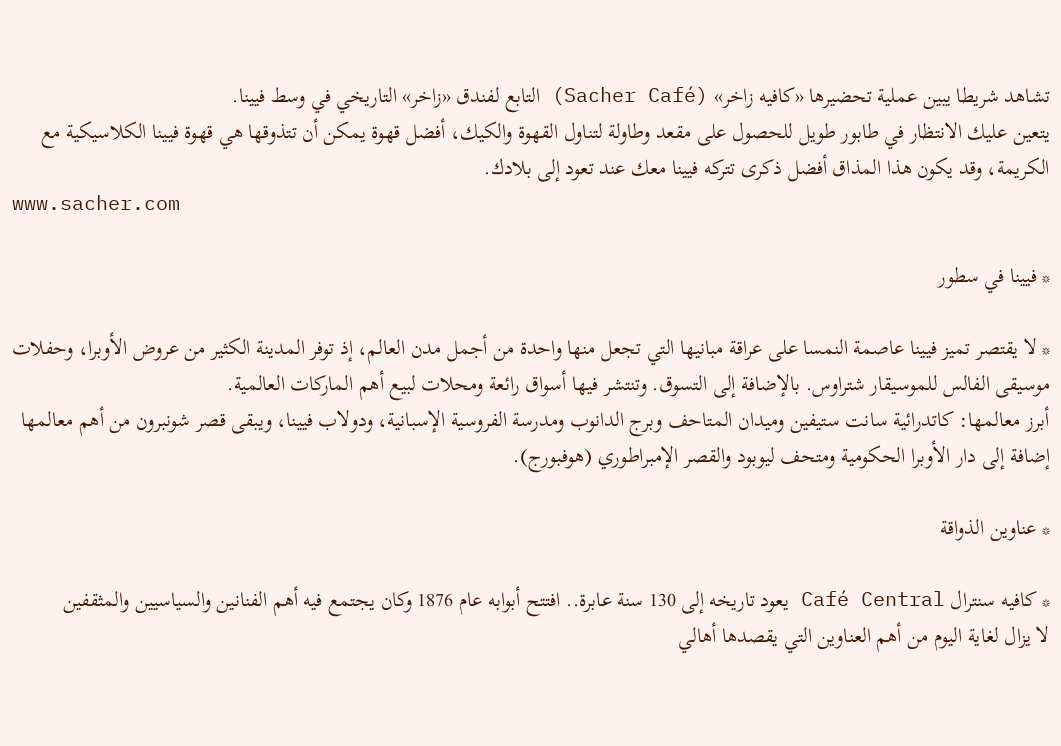تشاهد شريطا يبين عملية تحضيرها «كافيه زاخر» (Sacher Café) التابع لفندق «زاخر» التاريخي في وسط فيينا.
يتعين عليك الانتظار في طابور طويل للحصول على مقعد وطاولة لتناول القهوة والكيك، أفضل قهوة يمكن أن تتذوقها هي قهوة فيينا الكلاسيكية مع الكريمة، وقد يكون هذا المذاق أفضل ذكرى تتركه فيينا معك عند تعود إلى بلادك.
www.sacher.com

* فيينا في سطور

* لا يقتصر تميز فيينا عاصمة النمسا على عراقة مبانيها التي تجعل منها واحدة من أجمل مدن العالم، إذ توفر المدينة الكثير من عروض الأوبرا، وحفلات موسيقى الفالس للموسيقار شتراوس. بالإضافة إلى التسوق. وتنتشر فيها أسواق رائعة ومحلات لبيع أهم الماركات العالمية.
أبرز معالمها: كاتدرائية سانت ستيفين وميدان المتاحف وبرج الدانوب ومدرسة الفروسية الإسبانية، ودولاب فيينا، ويبقى قصر شونبرون من أهم معالمها إضافة إلى دار الأوبرا الحكومية ومتحف ليوبود والقصر الإمبراطوري (هوفبورج).

* عناوين الذواقة

* كافيه سنترال Café Central يعود تاريخه إلى 130 سنة عابرة.. افتتح أبوابه عام 1876 وكان يجتمع فيه أهم الفنانين والسياسيين والمثقفين
لا يزال لغاية اليوم من أهم العناوين التي يقصدها أهالي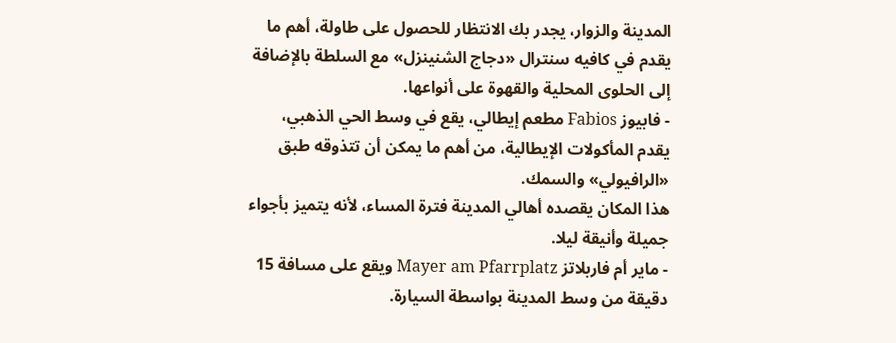المدينة والزوار، يجدر بك الانتظار للحصول على طاولة، أهم ما يقدم في كافيه سنترال «دجاج الشنينزل» مع السلطة بالإضافة إلى الحلوى المحلية والقهوة على أنواعها.
- فابيوز Fabios مطعم إيطالي، يقع في وسط الحي الذهبي، يقدم المأكولات الإيطالية، من أهم ما يمكن أن تتذوقه طبق «الرافيولي» والسمك.
هذا المكان يقصده أهالي المدينة فترة المساء، لأنه يتميز بأجواء جميلة وأنيقة ليلا.
- ماير أم فاربلاتز Mayer am Pfarrplatz ويقع على مسافة 15 دقيقة من وسط المدينة بواسطة السيارة.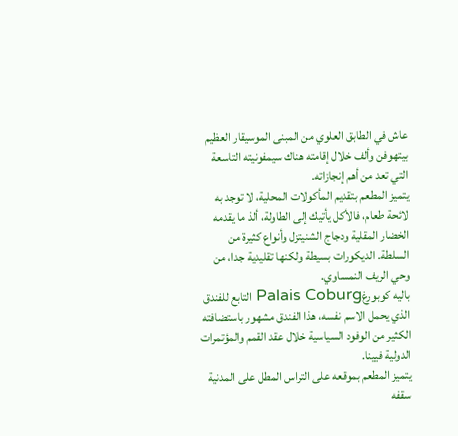عاش في الطابق العلوي من المبنى الموسيقار العظيم بيتهوفن وألف خلال إقامته هناك سيمفونيته التاسعة التي تعد من أهم إنجازاته.
يتميز المطعم بتقديم المأكولات المحلية، لا توجد به لائحة طعام، فالأكل يأتيك إلى الطاولة، ألذ ما يقدمه الخضار المقلية ودجاج الشنيتزل وأنواع كثيرة من السلطة. الديكورات بسيطة ولكنها تقليدية جدا، من وحي الريف النمساوي.
باليه كوبورغPalais Coburg التابع للفندق الذي يحمل الاسم نفسه، هذا الفندق مشهور باستضافته الكثير من الوفود السياسية خلال عقد القمم والمؤتمرات الدولية فيينا.
يتميز المطعم بموقعه على التراس المطل على المدنية سقفه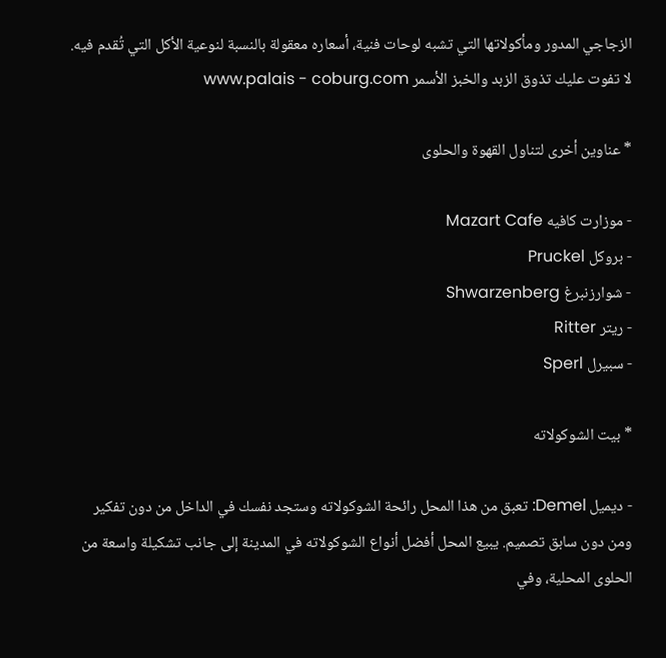الزجاجي المدور ومأكولاتها التي تشبه لوحات فنية، أسعاره معقولة بالنسبة لنوعية الأكل التي تُقدم فيه.
لا تفوت عليك تذوق الزبد والخبز الأسمر www.palais - coburg.com

* عناوين أخرى لتناول القهوة والحلوى

- موزارت كافيه Mazart Cafe
- بروكل Pruckel
- شوارزنبرغ Shwarzenberg
- ريتر Ritter
- سبيرل Sperl

* بيت الشوكولاته

- ديميل Demel: تعبق من هذا المحل رائحة الشوكولاته وستجد نفسك في الداخل من دون تفكير ومن دون سابق تصميم. يبيع المحل أفضل أنواع الشوكولاته في المدينة إلى جانب تشكيلة واسعة من الحلوى المحلية، وفي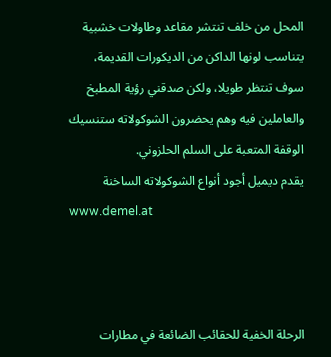المحل من خلف تنتشر مقاعد وطاولات خشبية يتناسب لونها الداكن من الديكورات القديمة، سوف تنتظر طويلا، ولكن صدقني رؤية المطبخ والعاملين فيه وهم يحضرون الشوكولاته ستنسيك الوقفة المتعبة على السلم الحلزوني.
يقدم ديميل أجود أنواع الشوكولاته الساخنة
www.demel.at



الرحلة الخفية للحقائب الضائعة في مطارات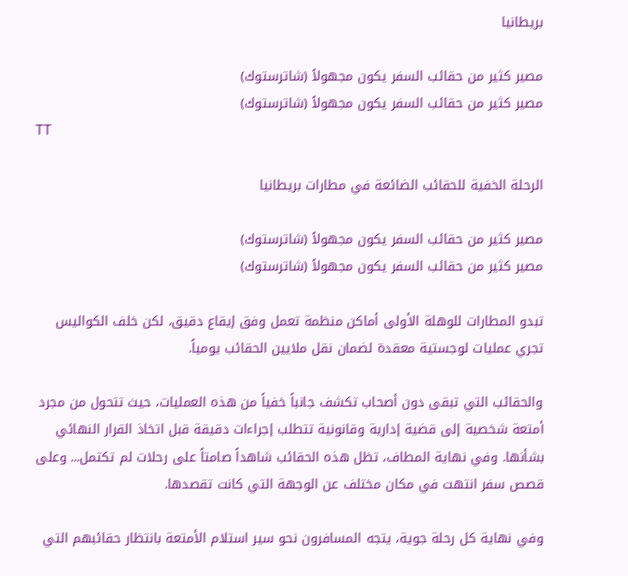بريطانيا

مصير كثير من حقائب السفر يكون مجهولاً (شاترستوك)
مصير كثير من حقائب السفر يكون مجهولاً (شاترستوك)
TT

الرحلة الخفية للحقائب الضائعة في مطارات بريطانيا

مصير كثير من حقائب السفر يكون مجهولاً (شاترستوك)
مصير كثير من حقائب السفر يكون مجهولاً (شاترستوك)

تبدو المطارات للوهلة الأولى أماكن منظمة تعمل وفق إيقاع دقيق، لكن خلف الكواليس تجري عمليات لوجستية معقدة لضمان نقل ملايين الحقائب يومياً.

والحقائب التي تبقى دون أصحاب تكشف جانباً خفياً من هذه العمليات، حيث تتحول من مجرد أمتعة شخصية إلى قضية إدارية وقانونية تتطلب إجراءات دقيقة قبل اتخاذ القرار النهائي بشأنها. وفي نهاية المطاف، تظل هذه الحقائب شاهداً صامتاً على رحلات لم تكتمل... وعلى قصص سفر انتهت في مكان مختلف عن الوجهة التي كانت تقصدها.

وفي نهاية كل رحلة جوية، يتجه المسافرون نحو سير استلام الأمتعة بانتظار حقائبهم التي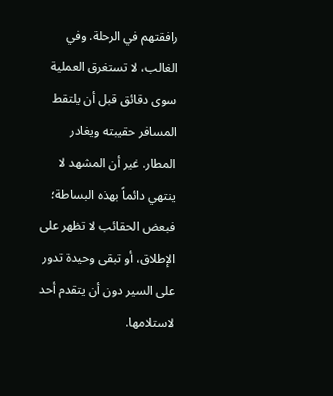رافقتهم في الرحلة. وفي الغالب، لا تستغرق العملية سوى دقائق قبل أن يلتقط المسافر حقيبته ويغادر المطار. غير أن المشهد لا ينتهي دائماً بهذه البساطة؛ فبعض الحقائب لا تظهر على الإطلاق، أو تبقى وحيدة تدور على السير دون أن يتقدم أحد لاستلامها.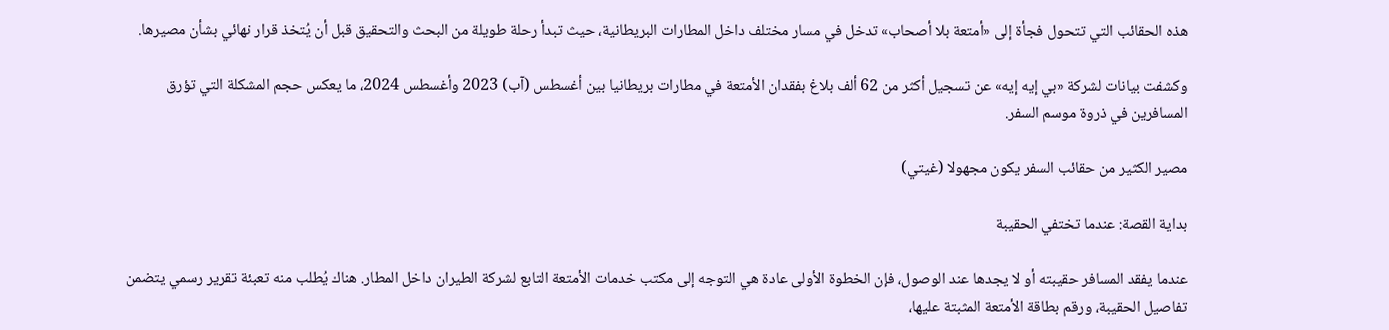هذه الحقائب التي تتحول فجأة إلى «أمتعة بلا أصحاب» تدخل في مسار مختلف داخل المطارات البريطانية، حيث تبدأ رحلة طويلة من البحث والتحقيق قبل أن يُتخذ قرار نهائي بشأن مصيرها.

وكشفت بيانات لشركة «بي إيه إيه» عن تسجيل أكثر من 62 ألف بلاغ بفقدان الأمتعة في مطارات بريطانيا بين أغسطس (آب) 2023 وأغسطس 2024، ما يعكس حجم المشكلة التي تؤرق المسافرين في ذروة موسم السفر.

مصير الكثير من حقائب السفر يكون مجهولا (غيتي)

بداية القصة: عندما تختفي الحقيبة

عندما يفقد المسافر حقيبته أو لا يجدها عند الوصول، فإن الخطوة الأولى عادة هي التوجه إلى مكتب خدمات الأمتعة التابع لشركة الطيران داخل المطار. هناك يُطلب منه تعبئة تقرير رسمي يتضمن تفاصيل الحقيبة، ورقم بطاقة الأمتعة المثبتة عليها،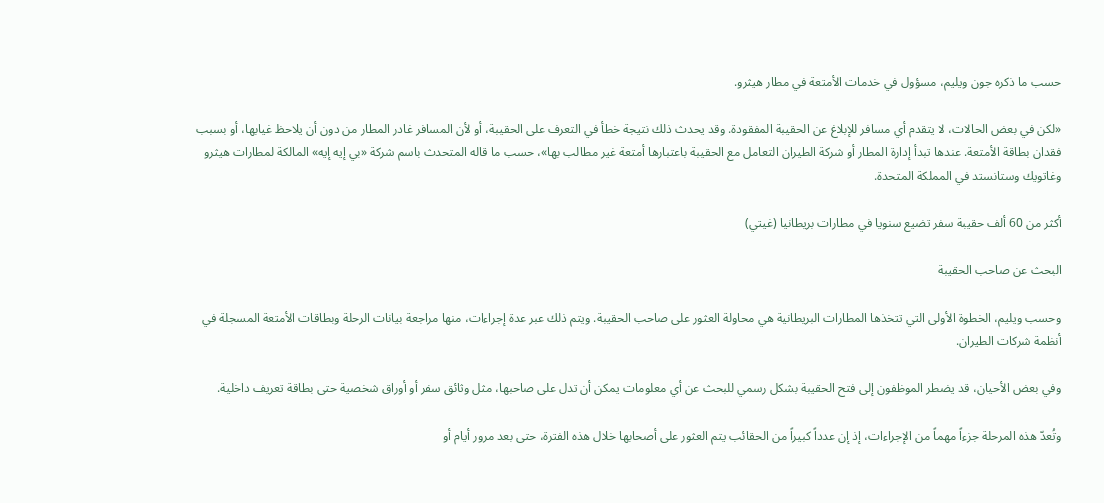حسب ما ذكره جون ويليم، مسؤول في خدمات الأمتعة في مطار هيثرو.

«لكن في بعض الحالات، لا يتقدم أي مسافر للإبلاغ عن الحقيبة المفقودة. وقد يحدث ذلك نتيجة خطأ في التعرف على الحقيبة، أو لأن المسافر غادر المطار من دون أن يلاحظ غيابها، أو بسبب فقدان بطاقة الأمتعة. عندها تبدأ إدارة المطار أو شركة الطيران التعامل مع الحقيبة باعتبارها أمتعة غير مطالب بها»، حسب ما قاله المتحدث باسم شركة «بي إيه إيه» المالكة لمطارات هيثرو وغاتويك وستانستد في المملكة المتحدة.

أكثر من 60 ألف حقيبة سفر تضيع سنويا في مطارات بريطانيا (غيتي)

البحث عن صاحب الحقيبة

وحسب ويليم، الخطوة الأولى التي تتخذها المطارات البريطانية هي محاولة العثور على صاحب الحقيبة. ويتم ذلك عبر عدة إجراءات، منها مراجعة بيانات الرحلة وبطاقات الأمتعة المسجلة في أنظمة شركات الطيران.

وفي بعض الأحيان، قد يضطر الموظفون إلى فتح الحقيبة بشكل رسمي للبحث عن أي معلومات يمكن أن تدل على صاحبها، مثل وثائق سفر أو أوراق شخصية حتى بطاقة تعريف داخلية.

وتُعدّ هذه المرحلة جزءاً مهماً من الإجراءات، إذ إن عدداً كبيراً من الحقائب يتم العثور على أصحابها خلال هذه الفترة، حتى بعد مرور أيام أو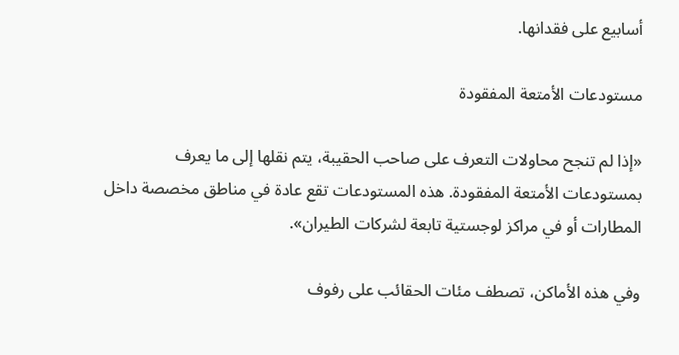أسابيع على فقدانها.

مستودعات الأمتعة المفقودة

«إذا لم تنجح محاولات التعرف على صاحب الحقيبة، يتم نقلها إلى ما يعرف بمستودعات الأمتعة المفقودة. هذه المستودعات تقع عادة في مناطق مخصصة داخل المطارات أو في مراكز لوجستية تابعة لشركات الطيران».

وفي هذه الأماكن، تصطف مئات الحقائب على رفوف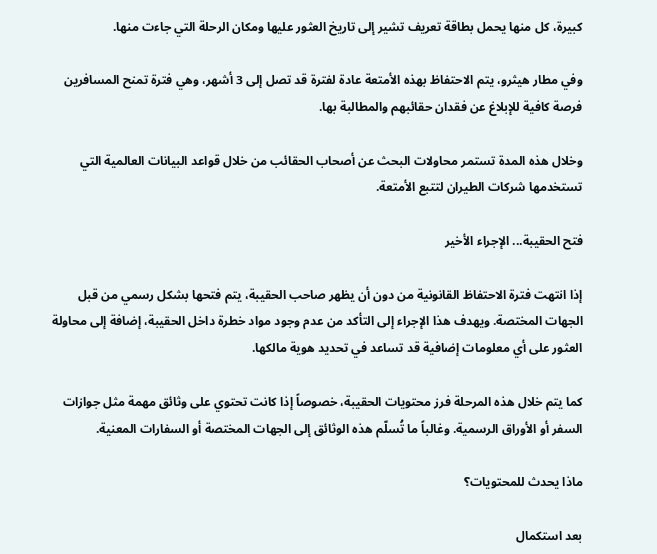كبيرة، كل منها يحمل بطاقة تعريف تشير إلى تاريخ العثور عليها ومكان الرحلة التي جاءت منها.

وفي مطار هيثرو، يتم الاحتفاظ بهذه الأمتعة عادة لفترة قد تصل إلى 3 أشهر، وهي فترة تمنح المسافرين فرصة كافية للإبلاغ عن فقدان حقائبهم والمطالبة بها.

وخلال هذه المدة تستمر محاولات البحث عن أصحاب الحقائب من خلال قواعد البيانات العالمية التي تستخدمها شركات الطيران لتتبع الأمتعة.

فتح الحقيبة... الإجراء الأخير

إذا انتهت فترة الاحتفاظ القانونية من دون أن يظهر صاحب الحقيبة، يتم فتحها بشكل رسمي من قبل الجهات المختصة. ويهدف هذا الإجراء إلى التأكد من عدم وجود مواد خطرة داخل الحقيبة، إضافة إلى محاولة العثور على أي معلومات إضافية قد تساعد في تحديد هوية مالكها.

كما يتم خلال هذه المرحلة فرز محتويات الحقيبة، خصوصاً إذا كانت تحتوي على وثائق مهمة مثل جوازات السفر أو الأوراق الرسمية. وغالباً ما تُسلّم هذه الوثائق إلى الجهات المختصة أو السفارات المعنية.

ماذا يحدث للمحتويات؟

بعد استكمال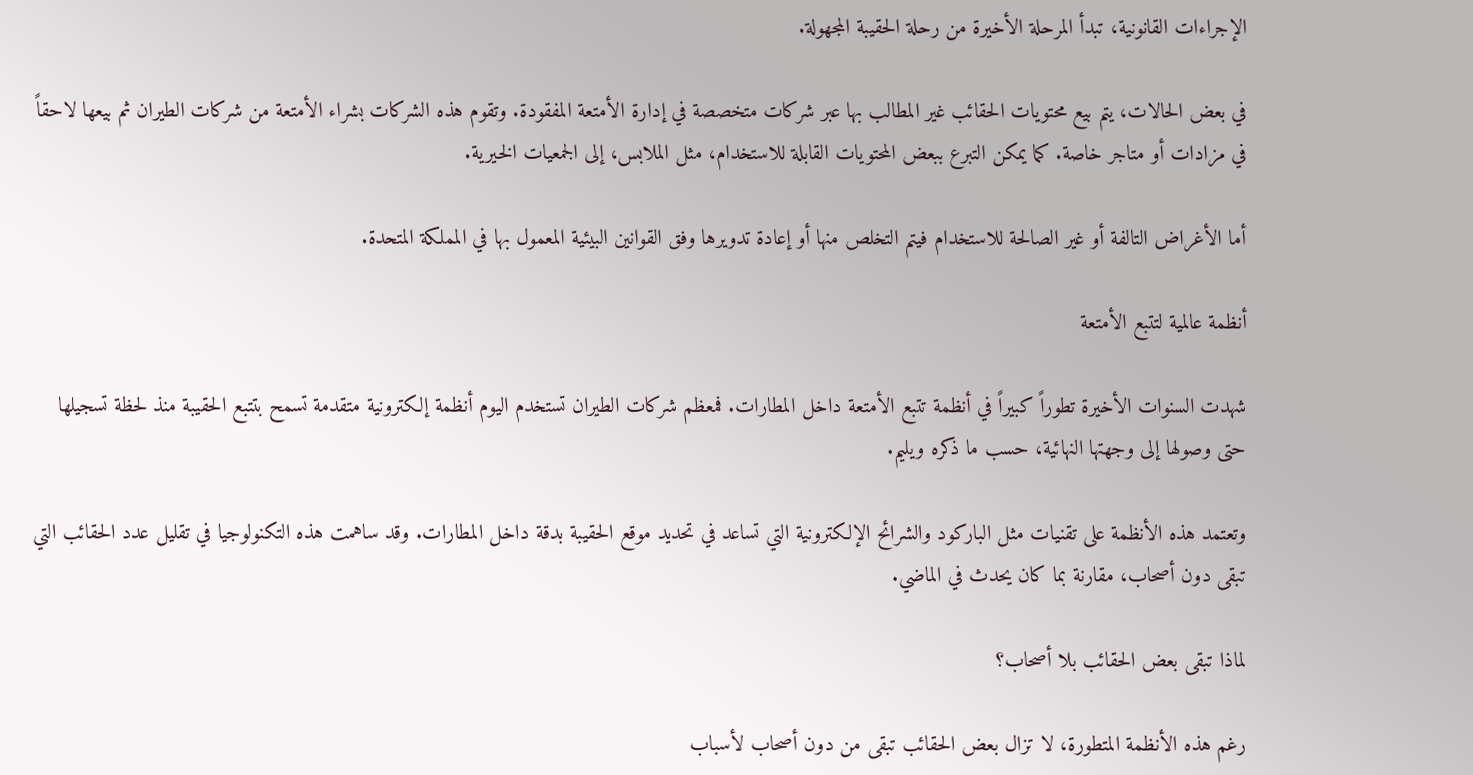الإجراءات القانونية، تبدأ المرحلة الأخيرة من رحلة الحقيبة المجهولة.

في بعض الحالات، يتم بيع محتويات الحقائب غير المطالب بها عبر شركات متخصصة في إدارة الأمتعة المفقودة. وتقوم هذه الشركات بشراء الأمتعة من شركات الطيران ثم بيعها لاحقاً في مزادات أو متاجر خاصة. كما يمكن التبرع ببعض المحتويات القابلة للاستخدام، مثل الملابس، إلى الجمعيات الخيرية.

أما الأغراض التالفة أو غير الصالحة للاستخدام فيتم التخلص منها أو إعادة تدويرها وفق القوانين البيئية المعمول بها في المملكة المتحدة.

أنظمة عالمية لتتبع الأمتعة

شهدت السنوات الأخيرة تطوراً كبيراً في أنظمة تتبع الأمتعة داخل المطارات. فمعظم شركات الطيران تستخدم اليوم أنظمة إلكترونية متقدمة تسمح بتتبع الحقيبة منذ لحظة تسجيلها حتى وصولها إلى وجهتها النهائية، حسب ما ذكره ويليم.

وتعتمد هذه الأنظمة على تقنيات مثل الباركود والشرائح الإلكترونية التي تساعد في تحديد موقع الحقيبة بدقة داخل المطارات. وقد ساهمت هذه التكنولوجيا في تقليل عدد الحقائب التي تبقى دون أصحاب، مقارنة بما كان يحدث في الماضي.

لماذا تبقى بعض الحقائب بلا أصحاب؟

رغم هذه الأنظمة المتطورة، لا تزال بعض الحقائب تبقى من دون أصحاب لأسباب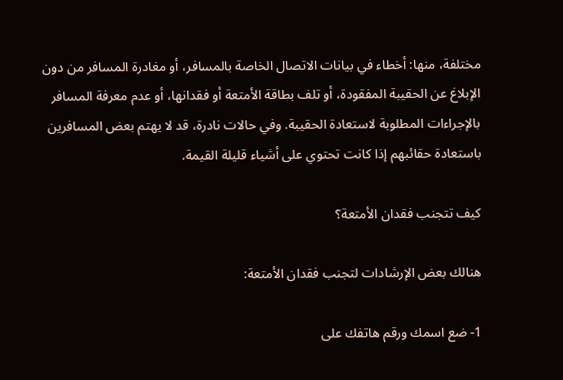مختلفة، منها: أخطاء في بيانات الاتصال الخاصة بالمسافر، أو مغادرة المسافر من دون الإبلاغ عن الحقيبة المفقودة، أو تلف بطاقة الأمتعة أو فقدانها، أو عدم معرفة المسافر بالإجراءات المطلوبة لاستعادة الحقيبة. وفي حالات نادرة، قد لا يهتم بعض المسافرين باستعادة حقائبهم إذا كانت تحتوي على أشياء قليلة القيمة.

كيف تتجنب فقدان الأمتعة؟

هنالك بعض الإرشادات لتجنب فقدان الأمتعة:

1- ضع اسمك ورقم هاتفك على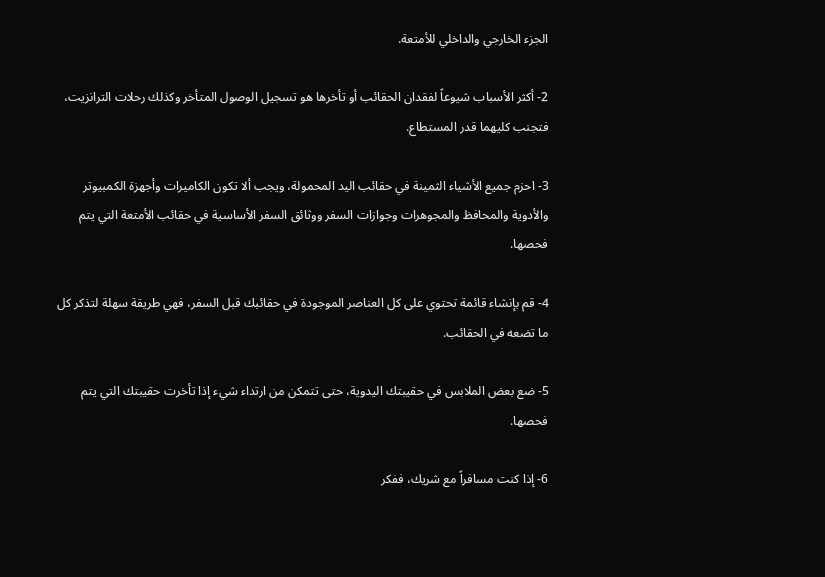الجزء الخارجي والداخلي للأمتعة.

2- أكثر الأسباب شيوعاً لفقدان الحقائب أو تأخرها هو تسجيل الوصول المتأخر وكذلك رحلات الترانزيت، فتجنب كليهما قدر المستطاع.

3- احزم جميع الأشياء الثمينة في حقائب اليد المحمولة، ويجب ألا تكون الكاميرات وأجهزة الكمبيوتر والأدوية والمحافظ والمجوهرات وجوازات السفر ووثائق السفر الأساسية في حقائب الأمتعة التي يتم فحصها.

4- قم بإنشاء قائمة تحتوي على كل العناصر الموجودة في حقائبك قبل السفر، فهي طريقة سهلة لتذكر كل ما تضعه في الحقائب.

5- ضع بعض الملابس في حقيبتك اليدوية، حتى تتمكن من ارتداء شيء إذا تأخرت حقيبتك التي يتم فحصها.

6- إذا كنت مسافراً مع شريك، ففكر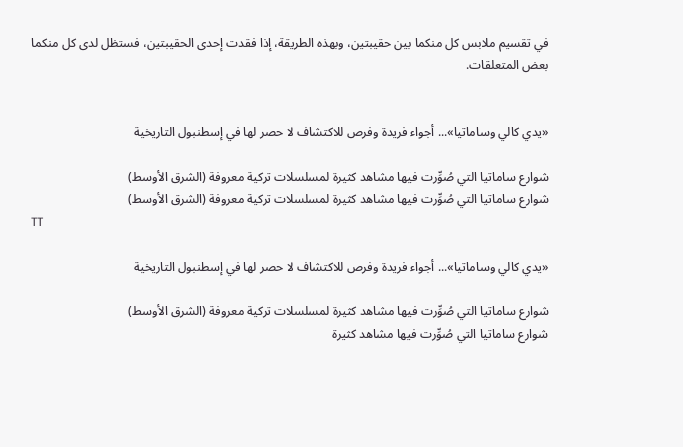في تقسيم ملابس كل منكما بين حقيبتين، وبهذه الطريقة، إذا فقدت إحدى الحقيبتين، فستظل لدى كل منكما بعض المتعلقات.


«يدي كالي وساماتيا»... أجواء فريدة وفرص للاكتشاف لا حصر لها في إسطنبول التاريخية

شوارع ساماتيا التي صُوِّرت فيها مشاهد كثيرة لمسلسلات تركية معروفة (الشرق الأوسط)
شوارع ساماتيا التي صُوِّرت فيها مشاهد كثيرة لمسلسلات تركية معروفة (الشرق الأوسط)
TT

«يدي كالي وساماتيا»... أجواء فريدة وفرص للاكتشاف لا حصر لها في إسطنبول التاريخية

شوارع ساماتيا التي صُوِّرت فيها مشاهد كثيرة لمسلسلات تركية معروفة (الشرق الأوسط)
شوارع ساماتيا التي صُوِّرت فيها مشاهد كثيرة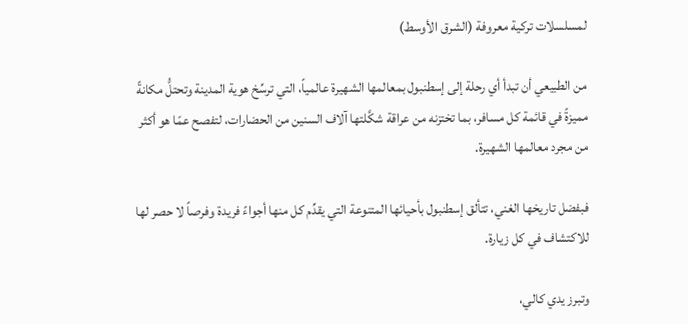لمسلسلات تركية معروفة (الشرق الأوسط)

من الطبيعي أن تبدأ أي رحلة إلى إسطنبول بمعالمها الشهيرة عالمياً، التي ترسِّخ هوية المدينة وتحتلُّ مكانةً مميزةً في قائمة كل مسافر، بما تختزنه من عراقة شكَّلتها آلاف السنين من الحضارات، لتفصح عمّا هو أكثر من مجرد معالمها الشهيرة.

فبفضل تاريخها الغني، تتألق إسطنبول بأحيائها المتنوعة التي يقدِّم كل منها أجواءً فريدة وفرصاً لا حصر لها للاكتشاف في كل زيارة.

وتبرز يدي كالي،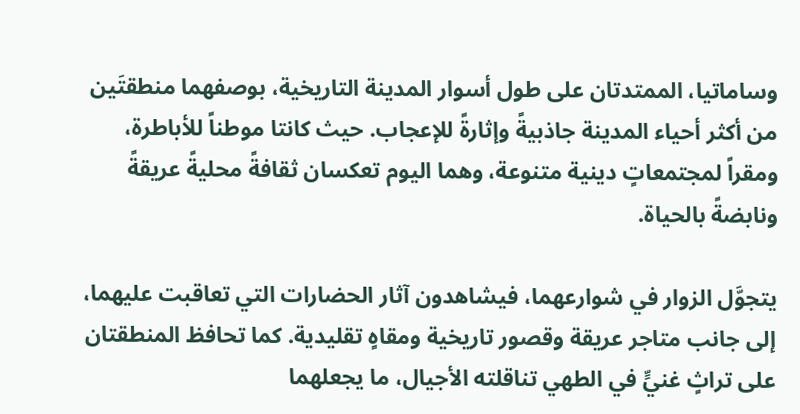وساماتيا، الممتدتان على طول أسوار المدينة التاريخية، بوصفهما منطقتَين من أكثر أحياء المدينة جاذبيةً وإثارةً للإعجاب. حيث كانتا موطناً للأباطرة، ومقراً لمجتمعاتٍ دينية متنوعة، وهما اليوم تعكسان ثقافةً محليةً عريقةً ونابضةً بالحياة.

يتجوَّل الزوار في شوارعهما، فيشاهدون آثار الحضارات التي تعاقبت عليهما، إلى جانب متاجر عريقة وقصور تاريخية ومقاهٍ تقليدية. كما تحافظ المنطقتان على تراثٍ غنيٍّ في الطهي تناقلته الأجيال، ما يجعلهما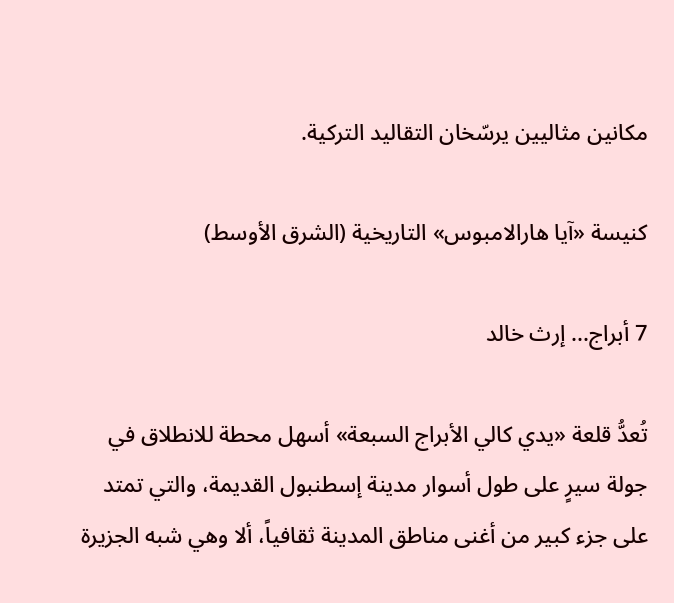مكانين مثاليين يرسّخان التقاليد التركية.

كنيسة «آيا هارالامبوس» التاريخية (الشرق الأوسط)

7 أبراج... إرث خالد

تُعدُّ قلعة «يدي كالي الأبراج السبعة» أسهل محطة للانطلاق في جولة سيرٍ على طول أسوار مدينة إسطنبول القديمة، والتي تمتد على جزء كبير من أغنى مناطق المدينة ثقافياً، ألا وهي شبه الجزيرة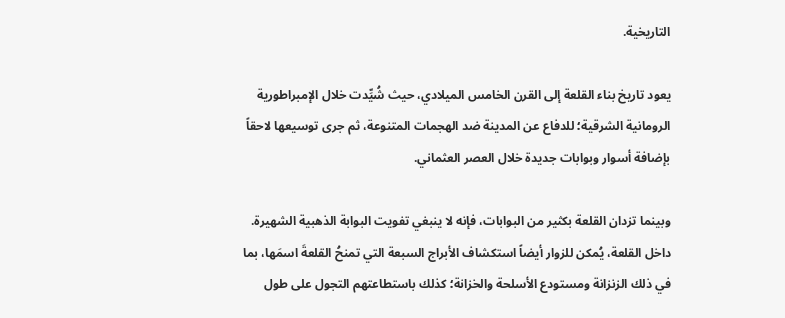التاريخية.

يعود تاريخ بناء القلعة إلى القرن الخامس الميلادي، حيث شُيِّدت خلال الإمبراطورية الرومانية الشرقية؛ للدفاع عن المدينة ضد الهجمات المتنوعة، ثم جرى توسيعها لاحقاً بإضافة أسوار وبوابات جديدة خلال العصر العثماني.

وبينما تزدان القلعة بكثير من البوابات، فإنه لا ينبغي تفويت البوابة الذهبية الشهيرة. داخل القلعة، يُمكن للزوار أيضاً استكشاف الأبراج السبعة التي تمنحُ القلعةَ اسمَها، بما في ذلك الزنزانة ومستودع الأسلحة والخزانة؛ كذلك باستطاعتهم التجول على طول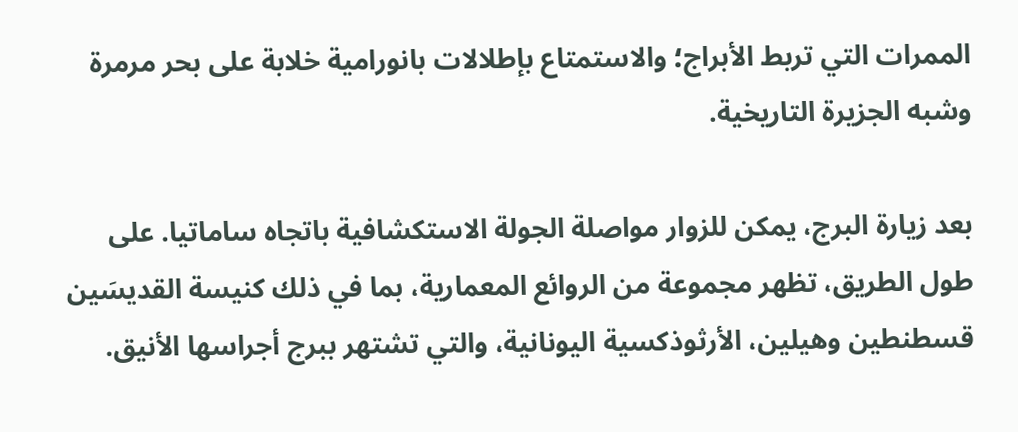الممرات التي تربط الأبراج؛ والاستمتاع بإطلالات بانورامية خلابة على بحر مرمرة وشبه الجزيرة التاريخية.

بعد زيارة البرج، يمكن للزوار مواصلة الجولة الاستكشافية باتجاه ساماتيا. على طول الطريق، تظهر مجموعة من الروائع المعمارية، بما في ذلك كنيسة القديسَين قسطنطين وهيلين، الأرثوذكسية اليونانية، والتي تشتهر ببرج أجراسها الأنيق.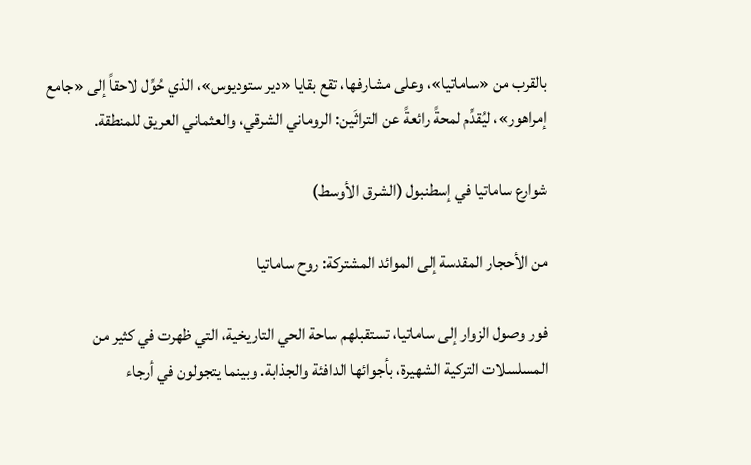بالقرب من «ساماتيا»، وعلى مشارفها، تقع بقايا «دير ستوديوس»، الذي حُوِّل لاحقاً إلى «جامع إمراهور»، ليُقدِّم لمحةً رائعةً عن التراثَين: الروماني الشرقي، والعثماني العريق للمنطقة.

شوارع ساماتيا في إسطنبول (الشرق الأوسط)

من الأحجار المقدسة إلى الموائد المشتركة: روح ساماتيا

فور وصول الزوار إلى ساماتيا، تستقبلهم ساحة الحي التاريخية، التي ظهرت في كثير من المسلسلات التركية الشهيرة، بأجوائها الدافئة والجذابة. وبينما يتجولون في أرجاء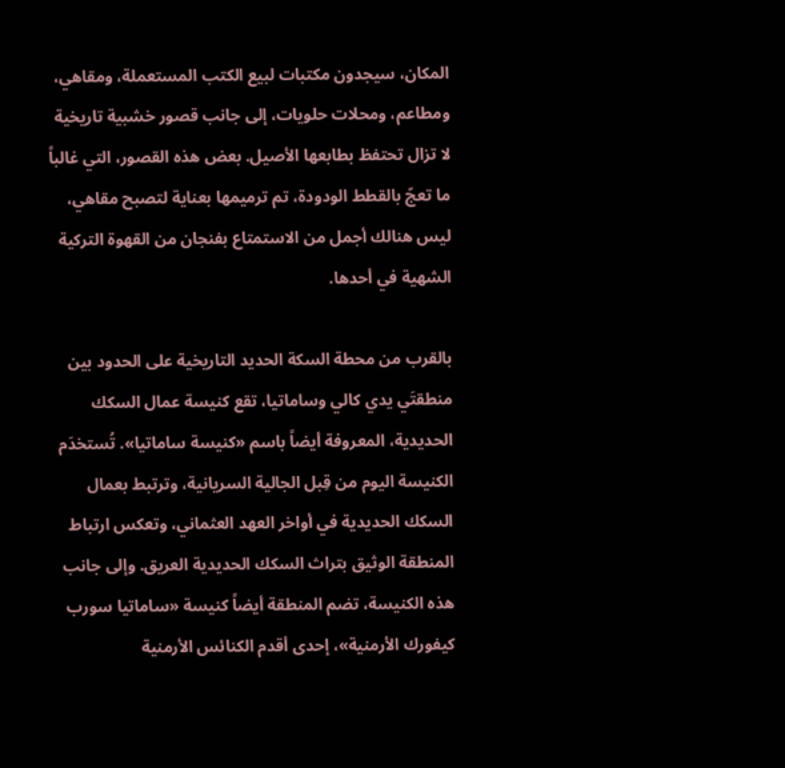المكان، سيجدون مكتبات لبيع الكتب المستعملة، ومقاهي، ومطاعم، ومحلات حلويات، إلى جانب قصور خشبية تاريخية لا تزال تحتفظ بطابعها الأصيل. بعض هذه القصور، التي غالباً ما تعجّ بالقطط الودودة، تم ترميمها بعناية لتصبح مقاهي، ليس هنالك أجمل من الاستمتاع بفنجان من القهوة التركية الشهية في أحدها.

بالقرب من محطة السكة الحديد التاريخية على الحدود بين منطقتَي يدي كالي وساماتيا، تقع كنيسة عمال السكك الحديدية، المعروفة أيضاً باسم «كنيسة ساماتيا». تُستخدَم الكنيسة اليوم من قِبل الجالية السريانية، وترتبط بعمال السكك الحديدية في أواخر العهد العثماني، وتعكس ارتباط المنطقة الوثيق بتراث السكك الحديدية العريق. وإلى جانب هذه الكنيسة، تضم المنطقة أيضاً كنيسة «ساماتيا سورب كيفورك الأرمنية»، إحدى أقدم الكنائس الأرمنية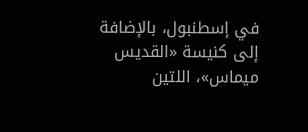في إسطنبول، بالإضافة إلى كنيسة «القديس ميماس»، اللتين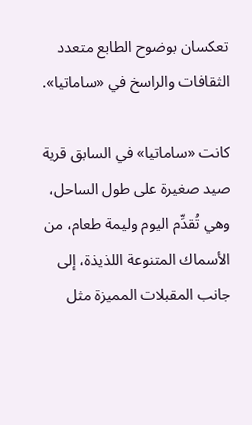تعكسان بوضوح الطابع متعدد الثقافات والراسخ في «ساماتيا».

كانت «ساماتيا» في السابق قرية صيد صغيرة على طول الساحل، وهي تُقدِّم اليوم وليمة طعام، من الأسماك المتنوعة اللذيذة، إلى جانب المقبلات المميزة مثل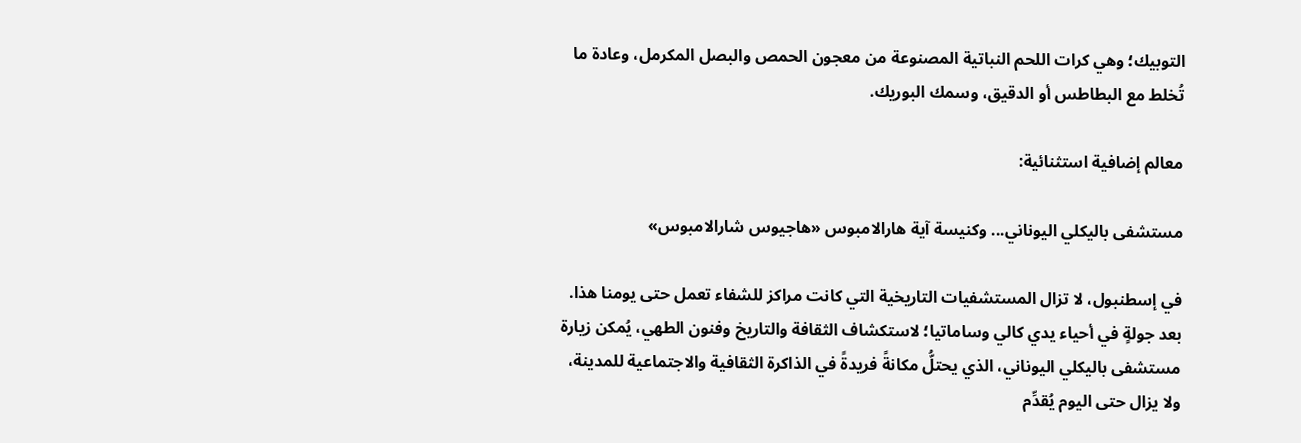التوبيك؛ وهي كرات اللحم النباتية المصنوعة من معجون الحمص والبصل المكرمل، وعادة ما تُخلط مع البطاطس أو الدقيق، وسمك البوريك.

معالم إضافية استثنائية:

مستشفى باليكلي اليوناني... وكنيسة آية هارالامبوس «هاجيوس شارالامبوس»

في إسطنبول، لا تزال المستشفيات التاريخية التي كانت مراكز للشفاء تعمل حتى يومنا هذا. بعد جولةٍ في أحياء يدي كالي وساماتيا؛ لاستكشاف الثقافة والتاريخ وفنون الطهي، يُمكن زيارة مستشفى باليكلي اليوناني، الذي يحتلُّ مكانةً فريدةً في الذاكرة الثقافية والاجتماعية للمدينة، ولا يزال حتى اليوم يُقدِّم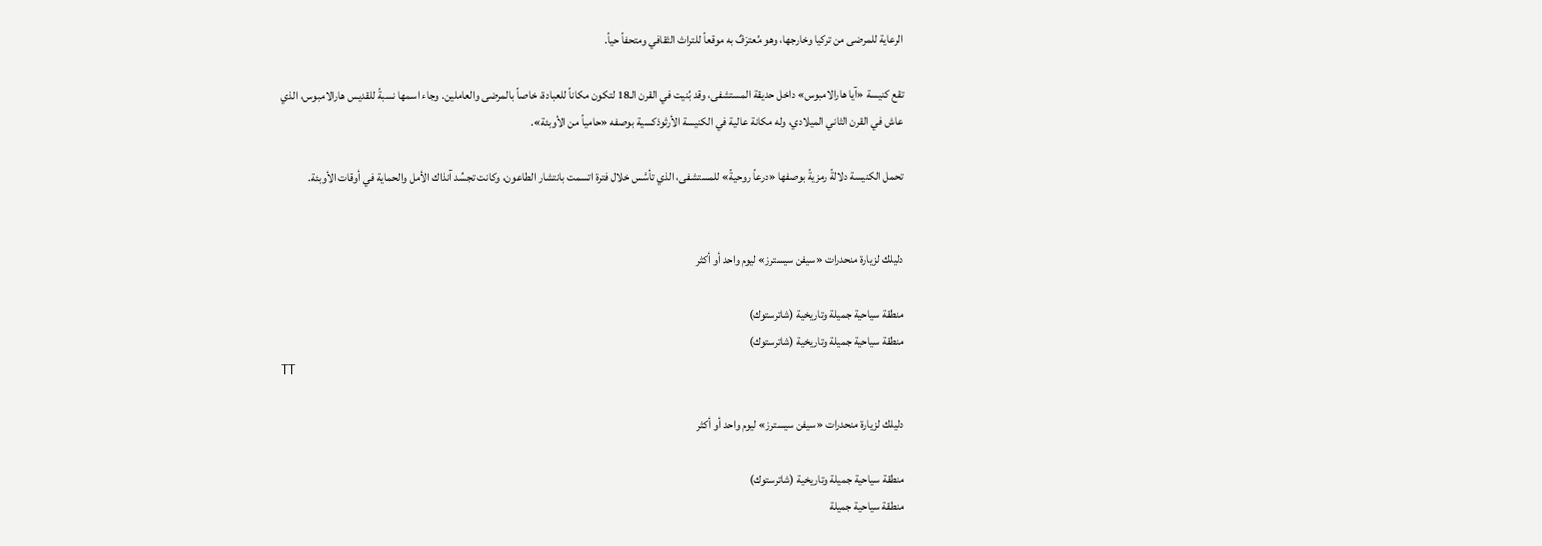الرعاية للمرضى من تركيا وخارجها، وهو مُعترَفٌ به موقعاً للتراث الثقافي ومتحفاً حياً.

تقع كنيسة «آيا هارالامبوس» داخل حديقة المستشفى، وقد بُنيت في القرن الـ18 لتكون مكاناً للعبادة، خاصاً بالمرضى والعاملين. وجاء اسمها نسبةً للقديس هارالامبوس، الذي عاش في القرن الثاني الميلادي، وله مكانة عالية في الكنيسة الأرثوذكسية بوصفه «حامياً من الأوبئة».

تحمل الكنيسة دلالةً رمزيةً بوصفها «درعاً روحيةً» للمستشفى، الذي تأسَّس خلال فترة اتسمت بانتشار الطاعون، وكانت تجسِّد آنذاك الأمل والحماية في أوقات الأوبئة.


دليلك لزيارة منحدرات «سيفن سيسترز» ليوم واحد أو أكثر

منطقة سياحية جميلة وتاريخية (شاترستوك)
منطقة سياحية جميلة وتاريخية (شاترستوك)
TT

دليلك لزيارة منحدرات «سيفن سيسترز» ليوم واحد أو أكثر

منطقة سياحية جميلة وتاريخية (شاترستوك)
منطقة سياحية جميلة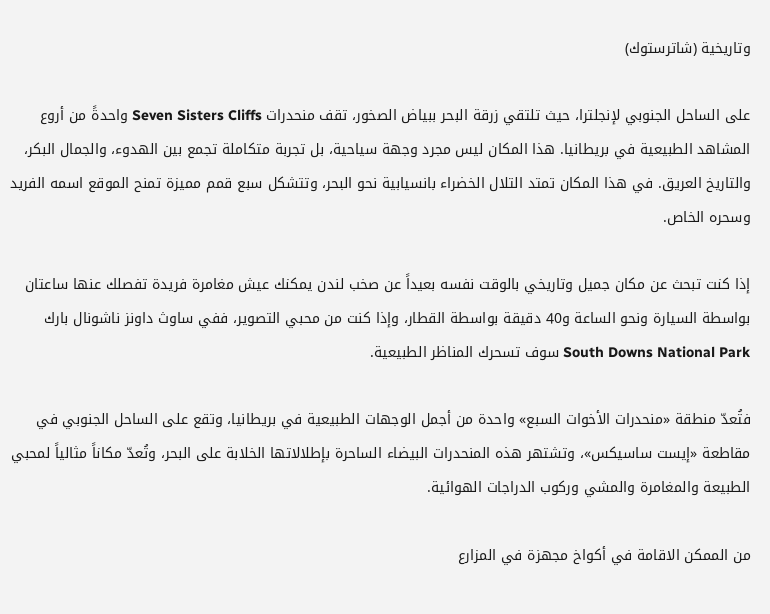وتاريخية (شاترستوك)

على الساحل الجنوبي لإنجلترا، حيث تلتقي زرقة البحر ببياض الصخور، تقف منحدرات Seven Sisters Cliffs واحدةً من أروع المشاهد الطبيعية في بريطانيا. هذا المكان ليس مجرد وجهة سياحية، بل تجربة متكاملة تجمع بين الهدوء، والجمال البكر، والتاريخ العريق. في هذا المكان تمتد التلال الخضراء بانسيابية نحو البحر، وتتشكل سبع قمم مميزة تمنح الموقع اسمه الفريد وسحره الخاص.

إذا كنت تبحث عن مكان جميل وتاريخي بالوقت نفسه بعيداً عن صخب لندن يمكنك عيش مغامرة فريدة تفصلك عنها ساعتان بواسطة السيارة ونحو الساعة و40 دقيقة بواسطة القطار، وإذا كنت من محبي التصوير، ففي ساوث داونز ناشونال بارك South Downs National Park سوف تسحرك المناظر الطبيعية.

فتُعدّ منطقة «منحدرات الأخوات السبع» واحدة من أجمل الوجهات الطبيعية في بريطانيا، وتقع على الساحل الجنوبي في مقاطعة «إيست ساسيكس»، وتشتهر هذه المنحدرات البيضاء الساحرة بإطلالاتها الخلابة على البحر، وتُعدّ مكاناً مثالياً لمحبي الطبيعة والمغامرة والمشي وركوب الدراجات الهوائية.

من الممكن الاقامة في أكواخ مجهزة في المزارع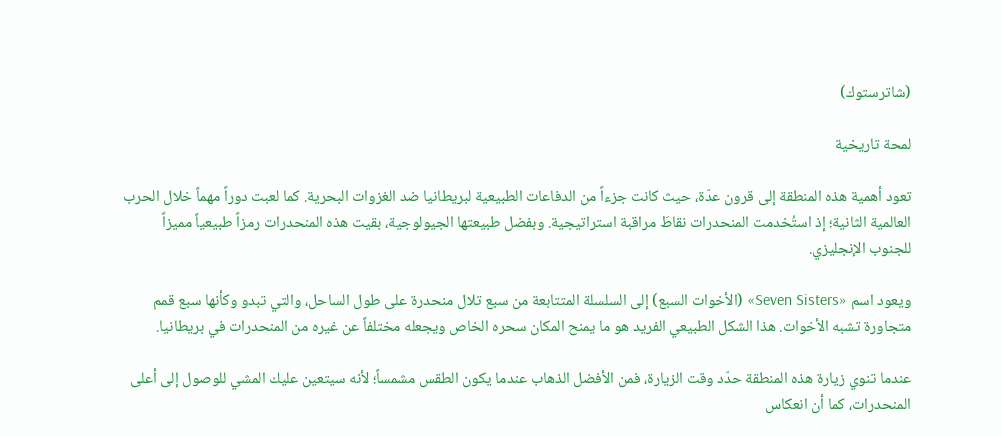(شاترستوك)

لمحة تاريخية

تعود أهمية هذه المنطقة إلى قرون عدّة، حيث كانت جزءاً من الدفاعات الطبيعية لبريطانيا ضد الغزوات البحرية. كما لعبت دوراً مهماً خلال الحرب العالمية الثانية؛ إذ استُخدمت المنحدرات نقاطَ مراقبة استراتيجية. وبفضل طبيعتها الجيولوجية، بقيت هذه المنحدرات رمزاً طبيعياً مميزاً للجنوب الإنجليزي.

ويعود اسم «Seven Sisters» (الأخوات السبع) إلى السلسلة المتتابعة من سبع تلال منحدرة على طول الساحل، والتي تبدو وكأنها سبع قمم متجاورة تشبه الأخوات. هذا الشكل الطبيعي الفريد هو ما يمنح المكان سحره الخاص ويجعله مختلفاً عن غيره من المنحدرات في بريطانيا.

عندما تنوي زيارة هذه المنطقة حدّد وقت الزيارة، فمن الأفضل الذهاب عندما يكون الطقس مشمساً؛ لأنه سيتعين عليك المشي للوصول إلى أعلى المنحدرات، كما أن انعكاس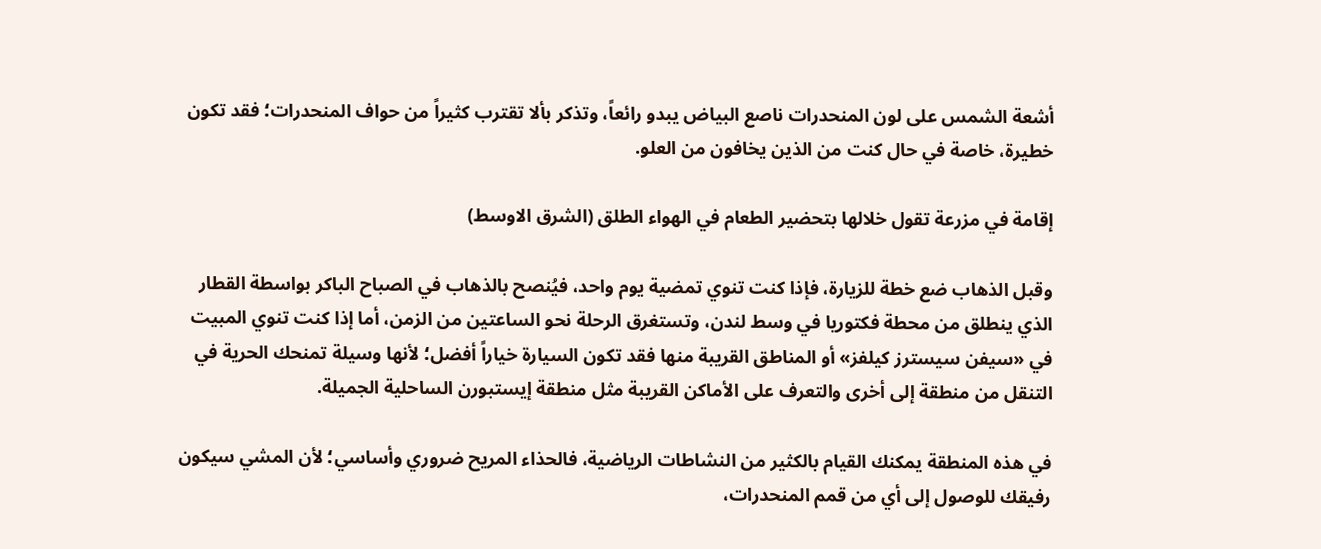أشعة الشمس على لون المنحدرات ناصع البياض يبدو رائعاً، وتذكر بألا تقترب كثيراً من حواف المنحدرات؛ فقد تكون خطيرة، خاصة في حال كنت من الذين يخافون من العلو.

إقامة في مزرعة تقول خلالها بتحضير الطعام في الهواء الطلق (الشرق الاوسط)

وقبل الذهاب ضع خطة للزيارة، فإذا كنت تنوي تمضية يوم واحد، فيُنصح بالذهاب في الصباح الباكر بواسطة القطار الذي ينطلق من محطة فكتوريا في وسط لندن، وتستغرق الرحلة نحو الساعتين من الزمن، أما إذا كنت تنوي المبيت في «سيفن سيسترز كيلفز» أو المناطق القريبة منها فقد تكون السيارة خياراً أفضل؛ لأنها وسيلة تمنحك الحرية في التنقل من منطقة إلى أخرى والتعرف على الأماكن القريبة مثل منطقة إيستبورن الساحلية الجميلة.

في هذه المنطقة يمكنك القيام بالكثير من النشاطات الرياضية، فالحذاء المريح ضروري وأساسي؛ لأن المشي سيكون رفيقك للوصول إلى أي من قمم المنحدرات،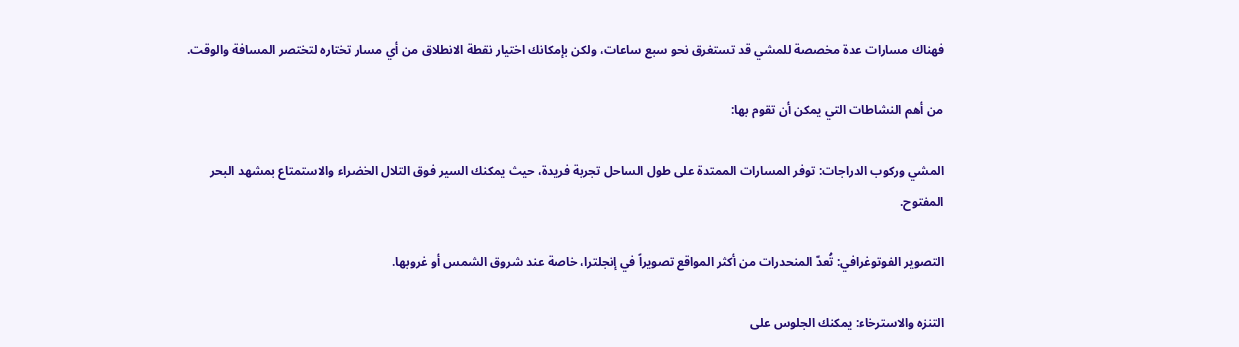فهناك مسارات عدة مخصصة للمشي قد تستغرق نحو سبع ساعات، ولكن بإمكانك اختيار نقطة الانطلاق من أي مسار تختاره لتختصر المسافة والوقت.

من أهم النشاطات التي يمكن أن تقوم بها:

المشي وركوب الدراجات: توفر المسارات الممتدة على طول الساحل تجربة فريدة، حيث يمكنك السير فوق التلال الخضراء والاستمتاع بمشهد البحر المفتوح.

التصوير الفوتوغرافي: تُعدّ المنحدرات من أكثر المواقع تصويراً في إنجلترا، خاصة عند شروق الشمس أو غروبها.

التنزه والاسترخاء: يمكنك الجلوس على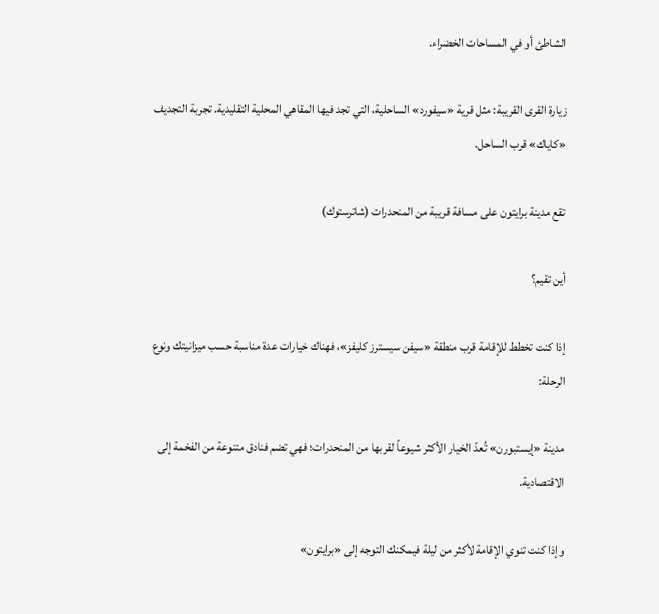الشاطئ أو في المساحات الخضراء.

زيارة القرى القريبة: مثل قرية «سيفورد» الساحلية، التي تجد فيها المقاهي المحلية التقليدية. تجربة التجديف «كاياك» قرب الساحل.

تقع مدينة برايتون على مسافة قريبة من المنحدرات (شاترستوك)

أين تقيم؟

إذا كنت تخطط للإقامة قرب منطقة «سيفن سيسترز كليفز»، فهناك خيارات عدة مناسبة حسب ميزانيتك ونوع الرحلة:

مدينة «إيستبورن» تُعدّ الخيار الأكثر شيوعاً لقربها من المنحدرات؛ فهي تضم فنادق متنوعة من الفخمة إلى الاقتصادية.

وإذا كنت تنوي الإقامة لأكثر من ليلة فيمكنك التوجه إلى «برايتون»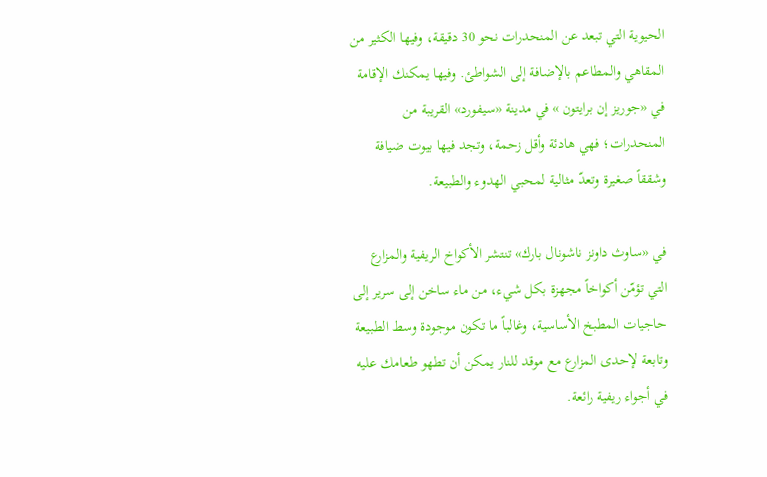الحيوية التي تبعد عن المنحدرات نحو 30 دقيقة، وفيها الكثير من المقاهي والمطاعم بالإضافة إلى الشواطئ. وفيها يمكنك الإقامة في «جوريز إن برايتون » في مدينة «سيفورد» القريبة من المنحدرات؛ فهي هادئة وأقل زحمة، وتجد فيها بيوت ضيافة وشققاً صغيرة وتعدّ مثالية لمحبي الهدوء والطبيعة.

في «ساوث داونز ناشونال بارك» تنتشر الأكواخ الريفية والمزارع التي تؤمّن أكواخاً مجهزة بكل شيء، من ماء ساخن إلى سرير إلى حاجيات المطبخ الأساسية، وغالباً ما تكون موجودة وسط الطبيعة وتابعة لإحدى المزارع مع موقد للنار يمكن أن تطهو طعامك عليه في أجواء ريفية رائعة.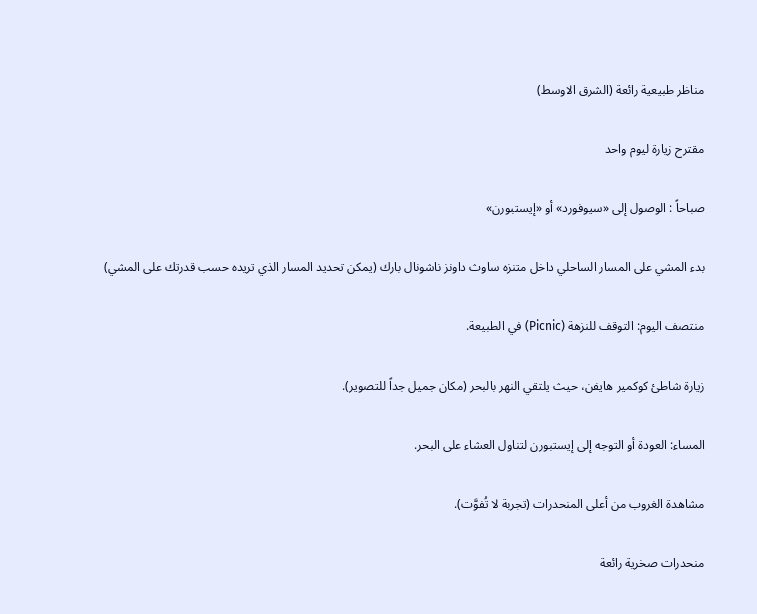مناظر طبيعية رائعة (الشرق الاوسط)

مقترح زيارة ليوم واحد

صباحاً : الوصول إلى «سيوفورد» أو «إيستبورن»

بدء المشي على المسار الساحلي داخل متنزه ساوث داونز ناشونال بارك (يمكن تحديد المسار الذي تريده حسب قدرتك على المشي)

منتصف اليوم: التوقف للنزهة (Picnic) في الطبيعة.

زيارة شاطئ كوكمير هايفن، حيث يلتقي النهر بالبحر (مكان جميل جداً للتصوير).

المساء: العودة أو التوجه إلى إيستبورن لتناول العشاء على البحر.

مشاهدة الغروب من أعلى المنحدرات (تجربة لا تُفوَّت).

منحدرات صخرية رائعة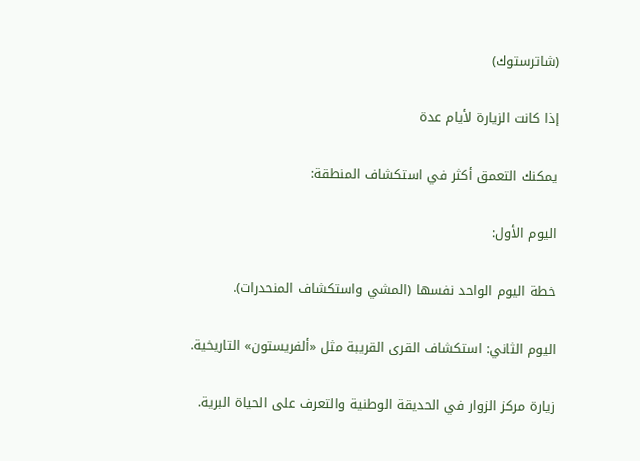(شاترستوك)

إذا كانت الزيارة لأيام عدة

يمكنك التعمق أكثر في استكشاف المنطقة:

اليوم الأول:

خطة اليوم الواحد نفسها (المشي واستكشاف المنحدرات).

اليوم الثاني: استكشاف القرى القريبة مثل «ألفريستون» التاريخية.

زيارة مركز الزوار في الحديقة الوطنية والتعرف على الحياة البرية.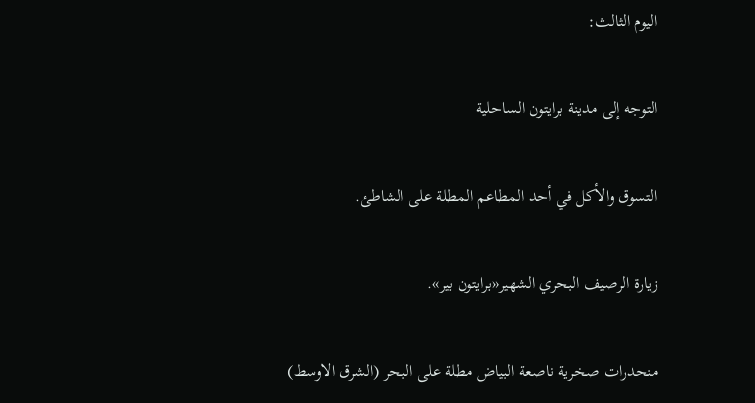اليوم الثالث:

التوجه إلى مدينة برايتون الساحلية

التسوق والأكل في أحد المطاعم المطلة على الشاطئ.

زيارة الرصيف البحري الشهير«برايتون بير».

منحدرات صخرية ناصعة البياض مطلة على البحر (الشرق الاوسط)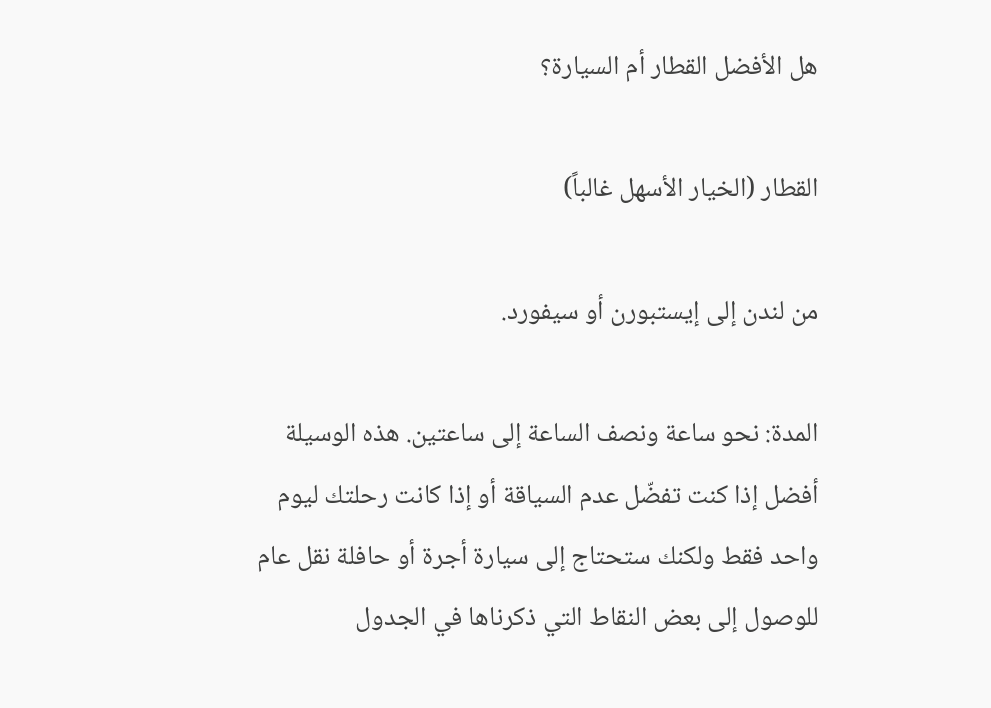هل الأفضل القطار أم السيارة؟

القطار (الخيار الأسهل غالباً)

من لندن إلى إيستبورن أو سيفورد.

المدة: نحو ساعة ونصف الساعة إلى ساعتين. هذه الوسيلة أفضل إذا كنت تفضّل عدم السياقة أو إذا كانت رحلتك ليوم واحد فقط ولكنك ستحتاج إلى سيارة أجرة أو حافلة نقل عام للوصول إلى بعض النقاط التي ذكرناها في الجدول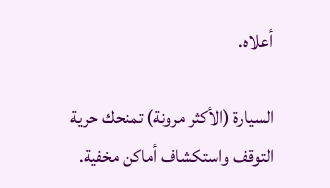أعلاه.

السيارة (الأكثر مرونة) تمنحك حرية التوقف واستكشاف أماكن مخفية.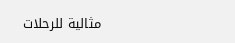مثالية للرحلات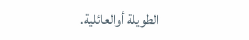الطويلة أوالعائلية.